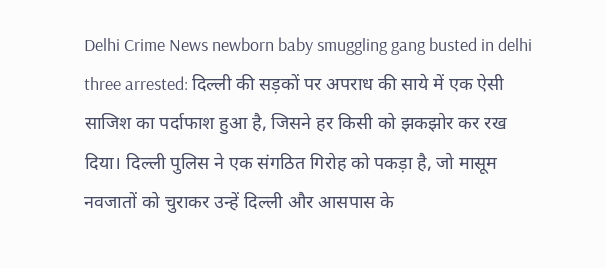Delhi Crime News newborn baby smuggling gang busted in delhi three arrested: दिल्ली की सड़कों पर अपराध की साये में एक ऐसी साजिश का पर्दाफाश हुआ है, जिसने हर किसी को झकझोर कर रख दिया। दिल्ली पुलिस ने एक संगठित गिरोह को पकड़ा है, जो मासूम नवजातों को चुराकर उन्हें दिल्ली और आसपास के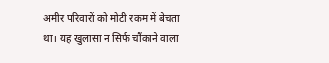अमीर परिवारों को मोटी रकम में बेचता था। यह खुलासा न सिर्फ चौंकाने वाला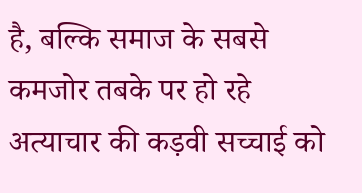है, बल्कि समाज के सबसे कमजोर तबके पर हो रहे अत्याचार की कड़वी सच्चाई को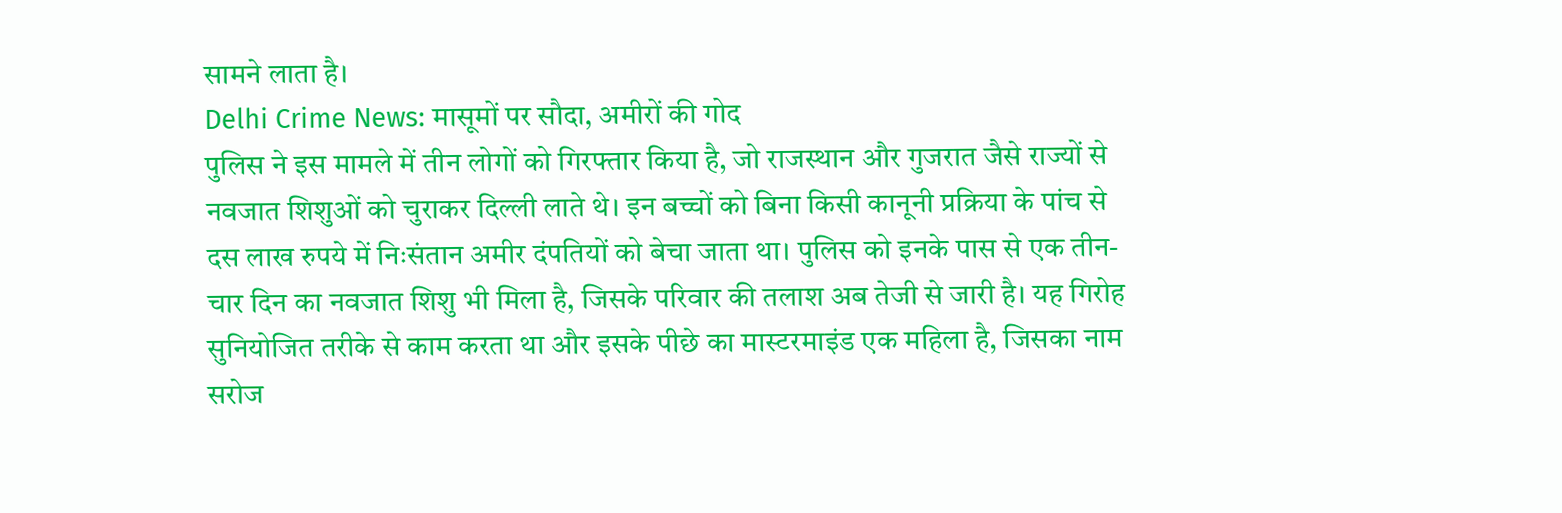सामने लाता है।
Delhi Crime News: मासूमों पर सौदा, अमीरों की गोद
पुलिस ने इस मामले में तीन लोगों को गिरफ्तार किया है, जो राजस्थान और गुजरात जैसे राज्यों से नवजात शिशुओं को चुराकर दिल्ली लाते थे। इन बच्चों को बिना किसी कानूनी प्रक्रिया के पांच से दस लाख रुपये में निःसंतान अमीर दंपतियों को बेचा जाता था। पुलिस को इनके पास से एक तीन-चार दिन का नवजात शिशु भी मिला है, जिसके परिवार की तलाश अब तेजी से जारी है। यह गिरोह सुनियोजित तरीके से काम करता था और इसके पीछे का मास्टरमाइंड एक महिला है, जिसका नाम सरोज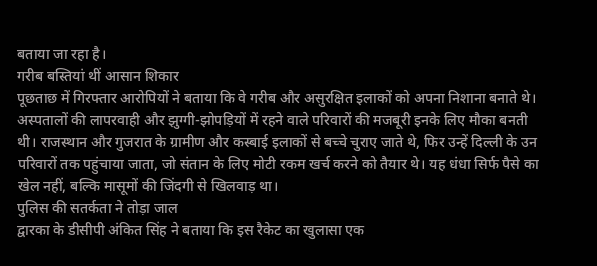बताया जा रहा है।
गरीब बस्तियां थीं आसान शिकार
पूछताछ में गिरफ्तार आरोपियों ने बताया कि वे गरीब और असुरक्षित इलाकों को अपना निशाना बनाते थे। अस्पतालों की लापरवाही और झुग्गी-झोपड़ियों में रहने वाले परिवारों की मजबूरी इनके लिए मौका बनती थी। राजस्थान और गुजरात के ग्रामीण और कस्बाई इलाकों से बच्चे चुराए जाते थे, फिर उन्हें दिल्ली के उन परिवारों तक पहुंचाया जाता, जो संतान के लिए मोटी रकम खर्च करने को तैयार थे। यह धंधा सिर्फ पैसे का खेल नहीं, बल्कि मासूमों की जिंदगी से खिलवाड़ था।
पुलिस की सतर्कता ने तोड़ा जाल
द्वारका के डीसीपी अंकित सिंह ने बताया कि इस रैकेट का खुलासा एक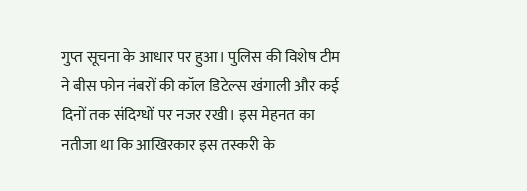गुप्त सूचना के आधार पर हुआ। पुलिस की विशेष टीम ने बीस फोन नंबरों की कॉल डिटेल्स खंगाली और कई दिनों तक संदिग्धों पर नजर रखी। इस मेहनत का नतीजा था कि आखिरकार इस तस्करी के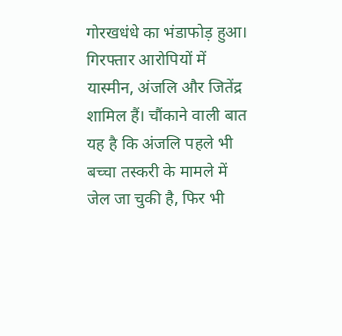गोरखधंधे का भंडाफोड़ हुआ। गिरफ्तार आरोपियों में यास्मीन, अंजलि और जितेंद्र शामिल हैं। चौंकाने वाली बात यह है कि अंजलि पहले भी बच्चा तस्करी के मामले में जेल जा चुकी है, फिर भी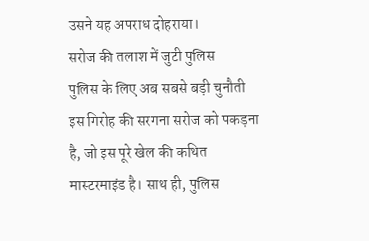उसने यह अपराध दोहराया।
सरोज की तलाश में जुटी पुलिस
पुलिस के लिए अब सबसे बड़ी चुनौती इस गिरोह की सरगना सरोज को पकड़ना है, जो इस पूरे खेल की कथित मास्टरमाइंड है। साथ ही, पुलिस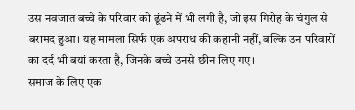उस नवजात बच्चे के परिवार को ढूंढने में भी लगी है, जो इस गिरोह के चंगुल से बरामद हुआ। यह मामला सिर्फ एक अपराध की कहानी नहीं, बल्कि उन परिवारों का दर्द भी बयां करता है, जिनके बच्चे उनसे छीन लिए गए।
समाज के लिए एक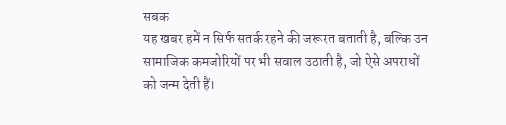सबक
यह खबर हमें न सिर्फ सतर्क रहने की जरूरत बताती है, बल्कि उन सामाजिक कमजोरियों पर भी सवाल उठाती है, जो ऐसे अपराधों को जन्म देती हैं।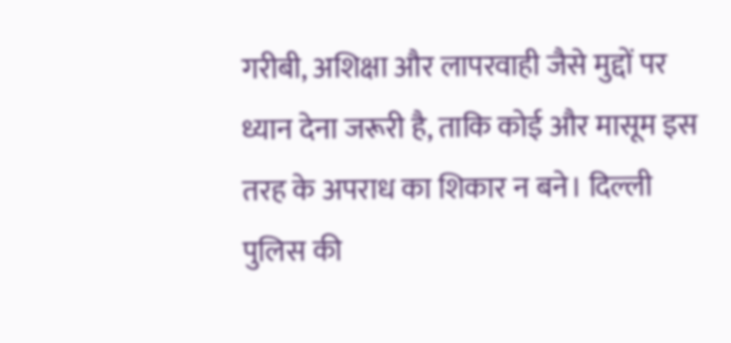गरीबी, अशिक्षा और लापरवाही जैसे मुद्दों पर ध्यान देना जरूरी है, ताकि कोई और मासूम इस तरह के अपराध का शिकार न बने। दिल्ली पुलिस की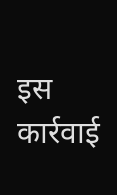इस कार्रवाई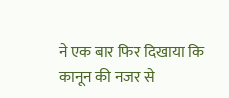ने एक बार फिर दिखाया कि कानून की नजर से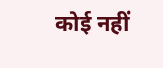कोई नहीं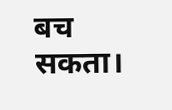बच सकता।